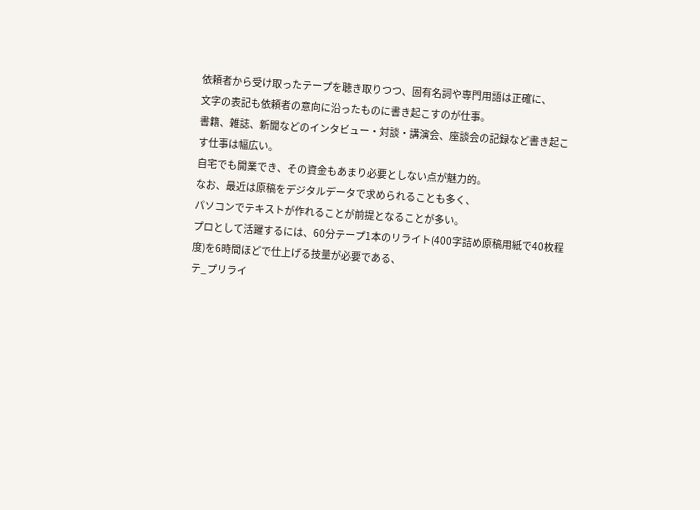依頼者から受け取ったテープを聴き取りつつ、固有名詞や専門用語は正確に、
文字の表記も依頼者の意向に沿ったものに書き起こすのが仕事。
書籍、雑誌、新聞などのインタビュー・対談・講演会、座談会の記録など書き起こす仕事は幅広い。
自宅でも開業でき、その資金もあまり必要としない点が魅力的。
なお、最近は原稿をデジタルデータで求められることも多く、
パソコンでテキストが作れることが前提となることが多い。
プロとして活躍するには、60分テープ1本のリライト(400字詰め原稿用紙で40枚程度)を6時間ほどで仕上げる技量が必要である、
テ_プリライ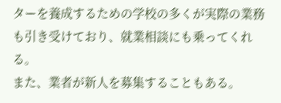ターを養成するための学校の多くが実際の業務も引き受けており、就業相談にも乗ってくれる。
また、業者が新人を募集することもある。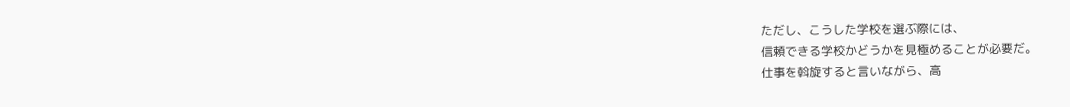ただし、こうした学校を選ぶ際には、
信頼できる学校かどうかを見極めることが必要だ。
仕事を斡旋すると言いながら、高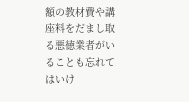額の教材費や講座料をだまし取る悪徳業者がいることも忘れてはいけ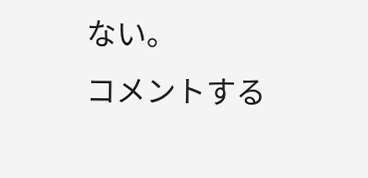ない。
コメントする